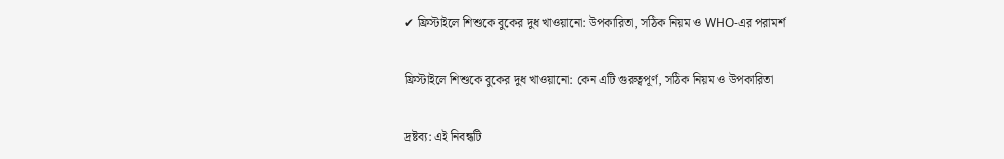✔ ফ্রিস্টাইলে শিশুকে বুকের দুধ খাওয়ানো: উপকারিতা, সঠিক নিয়ম ও WHO-এর পরামর্শ

ফ্রিস্টাইলে শিশুকে বুকের দুধ খাওয়ানো: কেন এটি গুরুত্বপূর্ণ, সঠিক নিয়ম ও উপকারিতা

দ্রষ্টব্য: এই নিবন্ধটি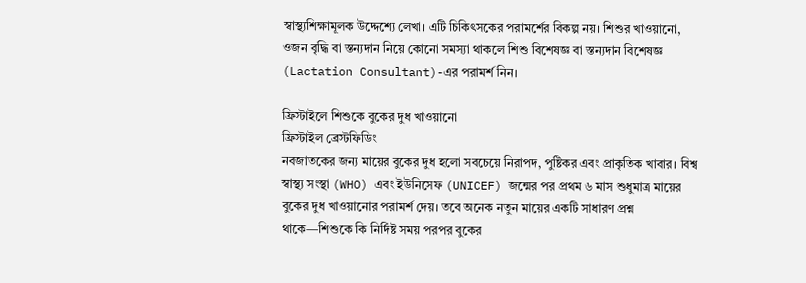স্বাস্থ্যশিক্ষামূলক উদ্দেশ্যে লেখা। এটি চিকিৎসকের পরামর্শের বিকল্প নয়। শিশুর খাওয়ানো, ওজন বৃদ্ধি বা স্তন্যদান নিয়ে কোনো সমস্যা থাকলে শিশু বিশেষজ্ঞ বা স্তন্যদান বিশেষজ্ঞ (Lactation Consultant)-এর পরামর্শ নিন।

ফ্রিস্টাইলে শিশুকে বুকের দুধ খাওয়ানো
ফ্রিস্টাইল ব্রেস্টফিডিং
নবজাতকের জন্য মায়ের বুকের দুধ হলো সবচেয়ে নিরাপদ, পুষ্টিকর এবং প্রাকৃতিক খাবার। বিশ্ব স্বাস্থ্য সংস্থা (WHO) এবং ইউনিসেফ (UNICEF) জন্মের পর প্রথম ৬ মাস শুধুমাত্র মায়ের বুকের দুধ খাওয়ানোর পরামর্শ দেয়। তবে অনেক নতুন মায়ের একটি সাধারণ প্রশ্ন থাকে—শিশুকে কি নির্দিষ্ট সময় পরপর বুকের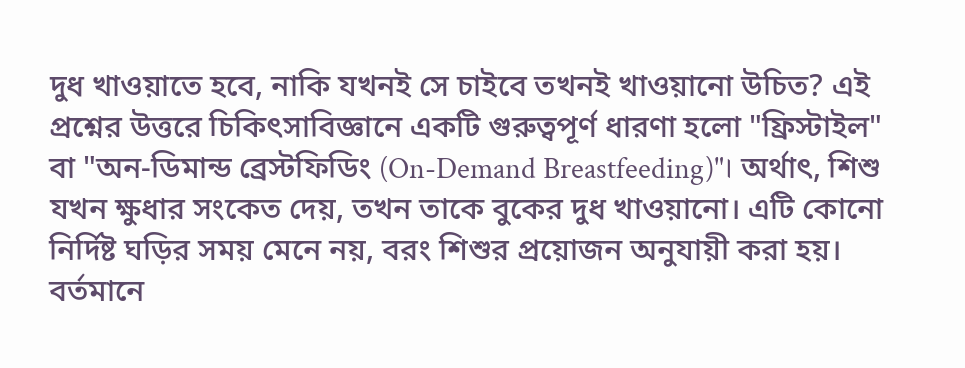দুধ খাওয়াতে হবে, নাকি যখনই সে চাইবে তখনই খাওয়ানো উচিত? এই প্রশ্নের উত্তরে চিকিৎসাবিজ্ঞানে একটি গুরুত্বপূর্ণ ধারণা হলো "ফ্রিস্টাইল" বা "অন-ডিমান্ড ব্রেস্টফিডিং (On-Demand Breastfeeding)"। অর্থাৎ, শিশু যখন ক্ষুধার সংকেত দেয়, তখন তাকে বুকের দুধ খাওয়ানো। এটি কোনো নির্দিষ্ট ঘড়ির সময় মেনে নয়, বরং শিশুর প্রয়োজন অনুযায়ী করা হয়। বর্তমানে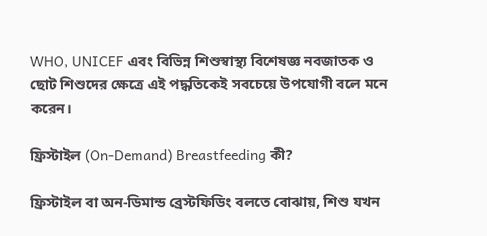WHO, UNICEF এবং বিভিন্ন শিশুস্বাস্থ্য বিশেষজ্ঞ নবজাতক ও ছোট শিশুদের ক্ষেত্রে এই পদ্ধতিকেই সবচেয়ে উপযোগী বলে মনে করেন।

ফ্রিস্টাইল (On-Demand) Breastfeeding কী?

ফ্রিস্টাইল বা অন-ডিমান্ড ব্রেস্টফিডিং বলতে বোঝায়, শিশু যখন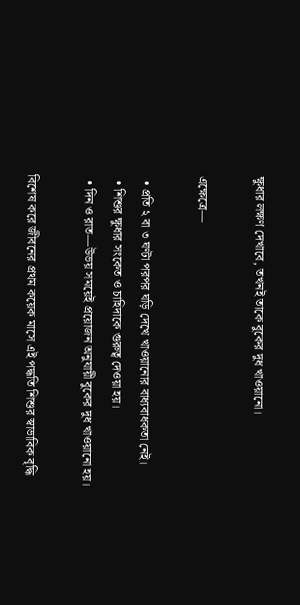ক্ষুধার লক্ষণ দেখাবে, তখনই তাকে বুকের দুধ খাওয়ানো।

এক্ষেত্রে—

  • প্রতি ২ বা ৩ ঘণ্টা পরপর ঘড়ি দেখে খাওয়ানোর বাধ্যবাধকতা নেই।
  • শিশুর ক্ষুধার সংকেত ও চাহিদাকে গুরুত্ব দেওয়া হয়।
  • দিন ও রাত—উভয় সময়েই প্রয়োজন অনুযায়ী বুকের দুধ খাওয়ানো হয়।

বিশেষ করে জীবনের প্রথম কয়েক মাসে এই পদ্ধতি শিশুর স্বাভাবিক বৃদ্ধি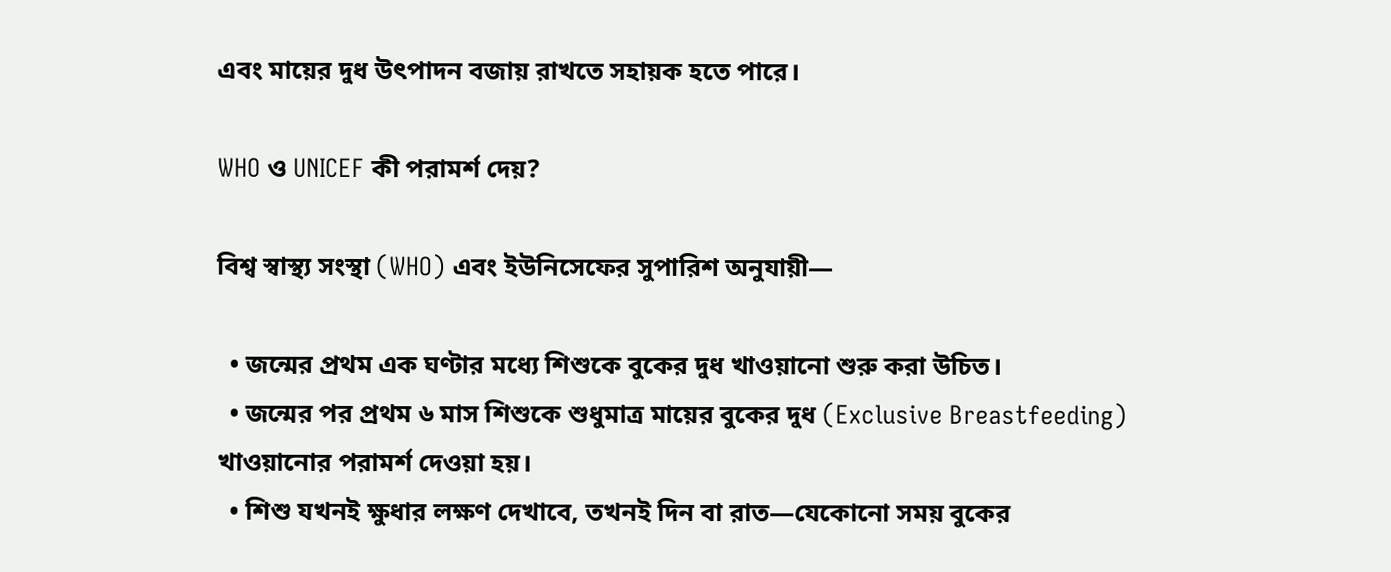এবং মায়ের দুধ উৎপাদন বজায় রাখতে সহায়ক হতে পারে।

WHO ও UNICEF কী পরামর্শ দেয়?

বিশ্ব স্বাস্থ্য সংস্থা (WHO) এবং ইউনিসেফের সুপারিশ অনুযায়ী—

  • জন্মের প্রথম এক ঘণ্টার মধ্যে শিশুকে বুকের দুধ খাওয়ানো শুরু করা উচিত।
  • জন্মের পর প্রথম ৬ মাস শিশুকে শুধুমাত্র মায়ের বুকের দুধ (Exclusive Breastfeeding) খাওয়ানোর পরামর্শ দেওয়া হয়।
  • শিশু যখনই ক্ষুধার লক্ষণ দেখাবে, তখনই দিন বা রাত—যেকোনো সময় বুকের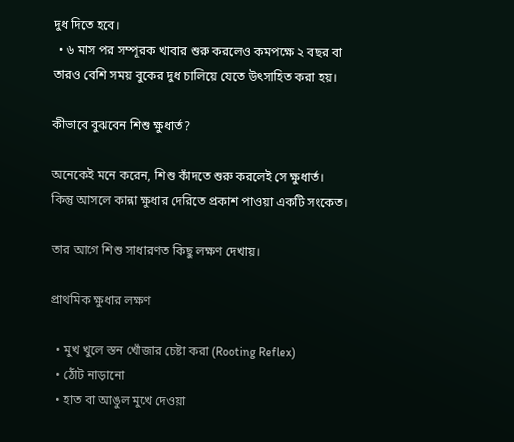দুধ দিতে হবে।
  • ৬ মাস পর সম্পূরক খাবার শুরু করলেও কমপক্ষে ২ বছর বা তারও বেশি সময় বুকের দুধ চালিয়ে যেতে উৎসাহিত করা হয়।

কীভাবে বুঝবেন শিশু ক্ষুধার্ত?

অনেকেই মনে করেন, শিশু কাঁদতে শুরু করলেই সে ক্ষুধার্ত। কিন্তু আসলে কান্না ক্ষুধার দেরিতে প্রকাশ পাওয়া একটি সংকেত।

তার আগে শিশু সাধারণত কিছু লক্ষণ দেখায়।

প্রাথমিক ক্ষুধার লক্ষণ

  • মুখ খুলে স্তন খোঁজার চেষ্টা করা (Rooting Reflex)
  • ঠোঁট নাড়ানো
  • হাত বা আঙুল মুখে দেওয়া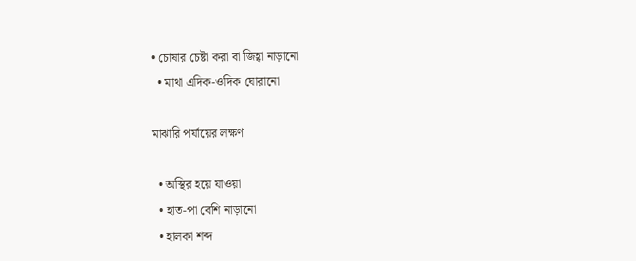• চোষার চেষ্টা করা বা জিহ্বা নাড়ানো
  • মাথা এদিক-ওদিক ঘোরানো

মাঝারি পর্যায়ের লক্ষণ

  • অস্থির হয়ে যাওয়া
  • হাত-পা বেশি নাড়ানো
  • হালকা শব্দ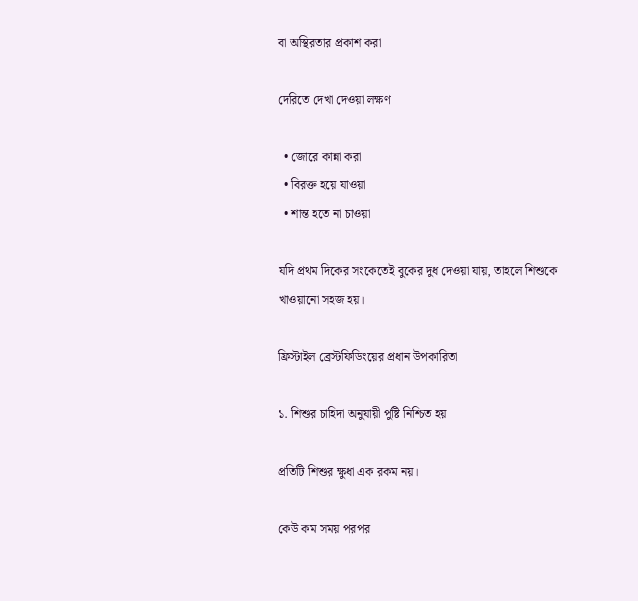বা অস্থিরতার প্রকাশ করা

দেরিতে দেখা দেওয়া লক্ষণ

  • জোরে কান্না করা
  • বিরক্ত হয়ে যাওয়া
  • শান্ত হতে না চাওয়া

যদি প্রথম দিকের সংকেতেই বুকের দুধ দেওয়া যায়, তাহলে শিশুকে খাওয়ানো সহজ হয়।

ফ্রিস্টাইল ব্রেস্টফিডিংয়ের প্রধান উপকারিতা

১. শিশুর চাহিদা অনুযায়ী পুষ্টি নিশ্চিত হয়

প্রতিটি শিশুর ক্ষুধা এক রকম নয়।

কেউ কম সময় পরপর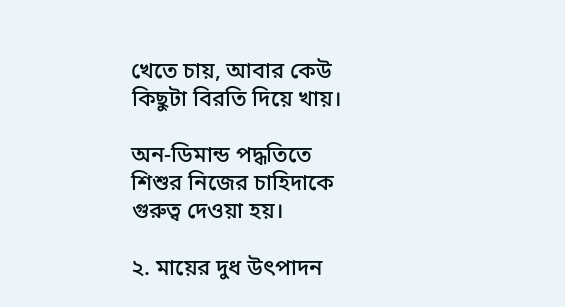খেতে চায়, আবার কেউ কিছুটা বিরতি দিয়ে খায়।

অন-ডিমান্ড পদ্ধতিতে শিশুর নিজের চাহিদাকে গুরুত্ব দেওয়া হয়।

২. মায়ের দুধ উৎপাদন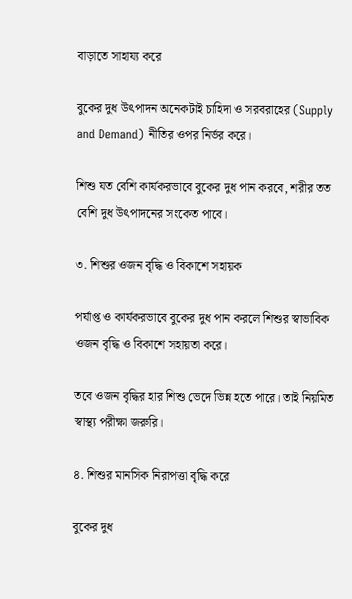বাড়াতে সাহায্য করে

বুকের দুধ উৎপাদন অনেকটাই চাহিদা ও সরবরাহের (Supply and Demand) নীতির ওপর নির্ভর করে।

শিশু যত বেশি কার্যকরভাবে বুকের দুধ পান করবে, শরীর তত বেশি দুধ উৎপাদনের সংকেত পাবে।

৩. শিশুর ওজন বৃদ্ধি ও বিকাশে সহায়ক

পর্যাপ্ত ও কার্যকরভাবে বুকের দুধ পান করলে শিশুর স্বাভাবিক ওজন বৃদ্ধি ও বিকাশে সহায়তা করে।

তবে ওজন বৃদ্ধির হার শিশু ভেদে ভিন্ন হতে পারে। তাই নিয়মিত স্বাস্থ্য পরীক্ষা জরুরি।

৪. শিশুর মানসিক নিরাপত্তা বৃদ্ধি করে

বুকের দুধ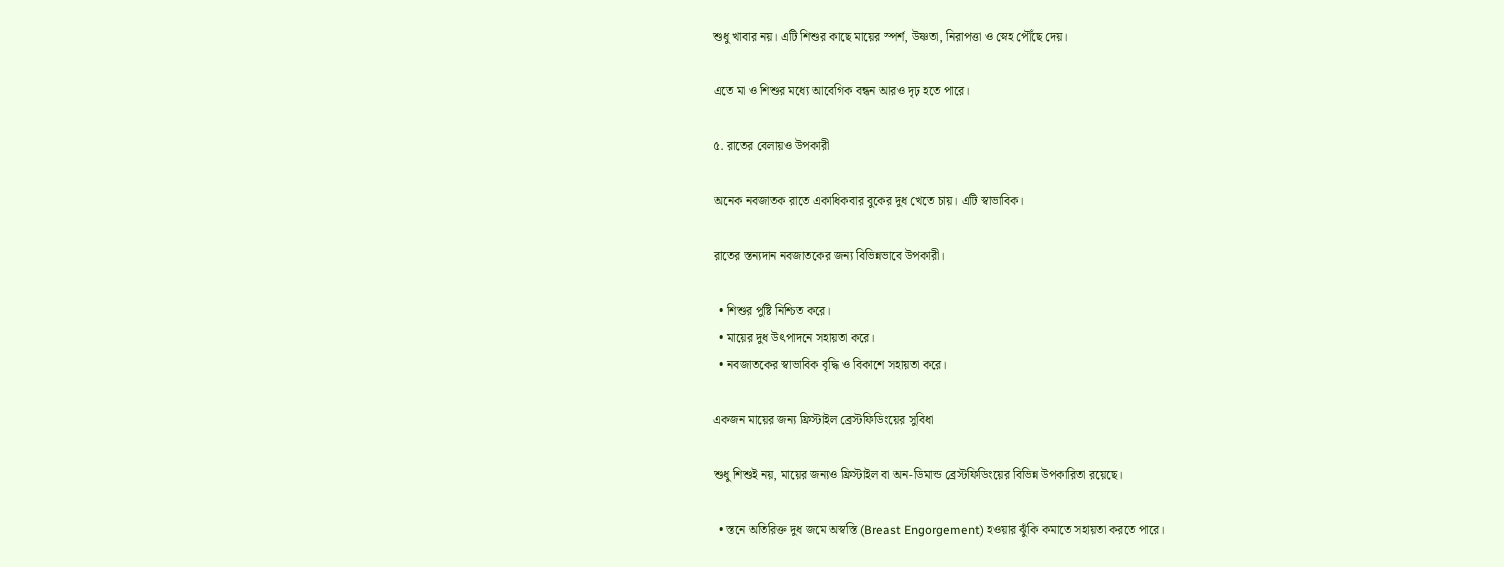শুধু খাবার নয়। এটি শিশুর কাছে মায়ের স্পর্শ, উষ্ণতা, নিরাপত্তা ও স্নেহ পৌঁছে দেয়।

এতে মা ও শিশুর মধ্যে আবেগিক বন্ধন আরও দৃঢ় হতে পারে।

৫. রাতের বেলায়ও উপকারী

অনেক নবজাতক রাতে একাধিকবার বুকের দুধ খেতে চায়। এটি স্বাভাবিক।

রাতের স্তন্যদান নবজাতকের জন্য বিভিন্নভাবে উপকারী।

  • শিশুর পুষ্টি নিশ্চিত করে।
  • মায়ের দুধ উৎপাদনে সহায়তা করে।
  • নবজাতকের স্বাভাবিক বৃদ্ধি ও বিকাশে সহায়তা করে।

একজন মায়ের জন্য ফ্রিস্টাইল ব্রেস্টফিডিংয়ের সুবিধা

শুধু শিশুই নয়, মায়ের জন্যও ফ্রিস্টাইল বা অন-ডিমান্ড ব্রেস্টফিডিংয়ের বিভিন্ন উপকারিতা রয়েছে।

  • স্তনে অতিরিক্ত দুধ জমে অস্বস্তি (Breast Engorgement) হওয়ার ঝুঁকি কমাতে সহায়তা করতে পারে।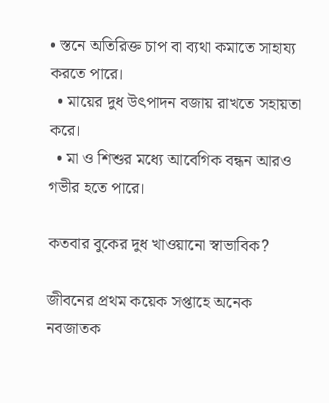• স্তনে অতিরিক্ত চাপ বা ব্যথা কমাতে সাহায্য করতে পারে।
  • মায়ের দুধ উৎপাদন বজায় রাখতে সহায়তা করে।
  • মা ও শিশুর মধ্যে আবেগিক বন্ধন আরও গভীর হতে পারে।

কতবার বুকের দুধ খাওয়ানো স্বাভাবিক?

জীবনের প্রথম কয়েক সপ্তাহে অনেক নবজাতক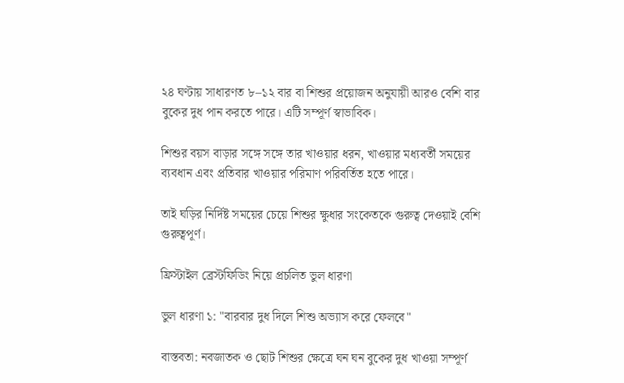২৪ ঘণ্টায় সাধারণত ৮–১২ বার বা শিশুর প্রয়োজন অনুযায়ী আরও বেশি বার বুকের দুধ পান করতে পারে। এটি সম্পূর্ণ স্বাভাবিক।

শিশুর বয়স বাড়ার সঙ্গে সঙ্গে তার খাওয়ার ধরন, খাওয়ার মধ্যবর্তী সময়ের ব্যবধান এবং প্রতিবার খাওয়ার পরিমাণ পরিবর্তিত হতে পারে।

তাই ঘড়ির নির্দিষ্ট সময়ের চেয়ে শিশুর ক্ষুধার সংকেতকে গুরুত্ব দেওয়াই বেশি গুরুত্বপূর্ণ।

ফ্রিস্টাইল ব্রেস্টফিডিং নিয়ে প্রচলিত ভুল ধারণা

ভুল ধারণা ১: "বারবার দুধ দিলে শিশু অভ্যাস করে ফেলবে"

বাস্তবতা: নবজাতক ও ছোট শিশুর ক্ষেত্রে ঘন ঘন বুকের দুধ খাওয়া সম্পূর্ণ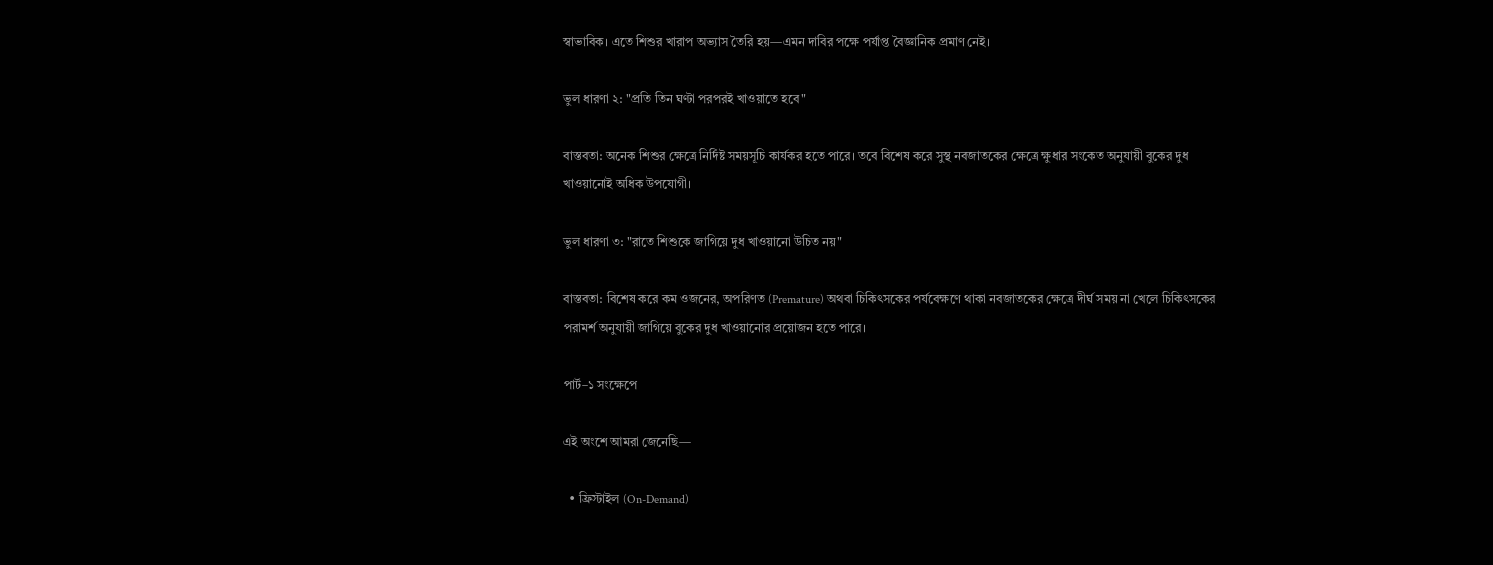স্বাভাবিক। এতে শিশুর খারাপ অভ্যাস তৈরি হয়—এমন দাবির পক্ষে পর্যাপ্ত বৈজ্ঞানিক প্রমাণ নেই।

ভুল ধারণা ২: "প্রতি তিন ঘণ্টা পরপরই খাওয়াতে হবে"

বাস্তবতা: অনেক শিশুর ক্ষেত্রে নির্দিষ্ট সময়সূচি কার্যকর হতে পারে। তবে বিশেষ করে সুস্থ নবজাতকের ক্ষেত্রে ক্ষুধার সংকেত অনুযায়ী বুকের দুধ খাওয়ানোই অধিক উপযোগী।

ভুল ধারণা ৩: "রাতে শিশুকে জাগিয়ে দুধ খাওয়ানো উচিত নয়"

বাস্তবতা: বিশেষ করে কম ওজনের, অপরিণত (Premature) অথবা চিকিৎসকের পর্যবেক্ষণে থাকা নবজাতকের ক্ষেত্রে দীর্ঘ সময় না খেলে চিকিৎসকের পরামর্শ অনুযায়ী জাগিয়ে বুকের দুধ খাওয়ানোর প্রয়োজন হতে পারে।

পার্ট–১ সংক্ষেপে

এই অংশে আমরা জেনেছি—

  • ফ্রিস্টাইল (On-Demand)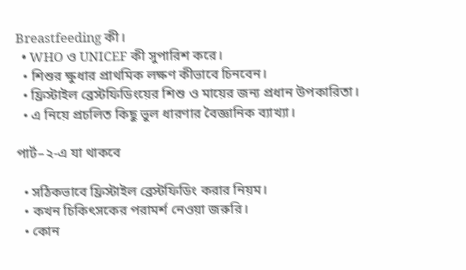Breastfeeding কী।
  • WHO ও UNICEF কী সুপারিশ করে।
  • শিশুর ক্ষুধার প্রাথমিক লক্ষণ কীভাবে চিনবেন।
  • ফ্রিস্টাইল ব্রেস্টফিডিংয়ের শিশু ও মায়ের জন্য প্রধান উপকারিতা।
  • এ নিয়ে প্রচলিত কিছু ভুল ধারণার বৈজ্ঞানিক ব্যাখ্যা।

পার্ট–২-এ যা থাকবে

  • সঠিকভাবে ফ্রিস্টাইল ব্রেস্টফিডিং করার নিয়ম।
  • কখন চিকিৎসকের পরামর্শ নেওয়া জরুরি।
  • কোন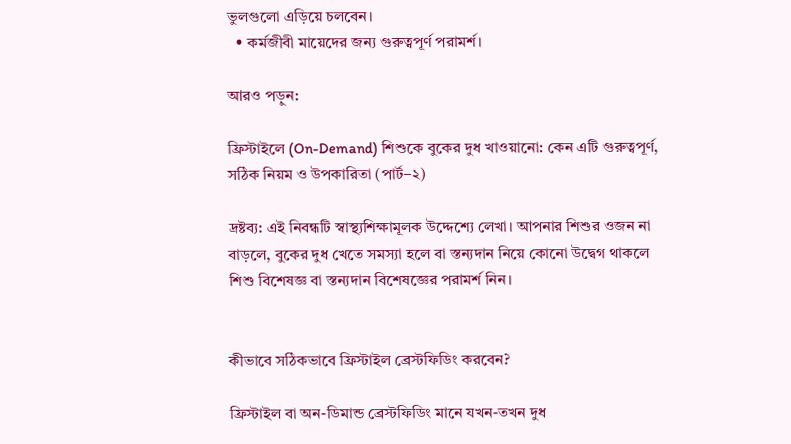ভুলগুলো এড়িয়ে চলবেন।
  • কর্মজীবী মায়েদের জন্য গুরুত্বপূর্ণ পরামর্শ।

আরও পড়ুন:

ফ্রিস্টাইলে (On-Demand) শিশুকে বুকের দুধ খাওয়ানো: কেন এটি গুরুত্বপূর্ণ, সঠিক নিয়ম ও উপকারিতা (পার্ট–২)

দ্রষ্টব্য: এই নিবন্ধটি স্বাস্থ্যশিক্ষামূলক উদ্দেশ্যে লেখা। আপনার শিশুর ওজন না বাড়লে, বুকের দুধ খেতে সমস্যা হলে বা স্তন্যদান নিয়ে কোনো উদ্বেগ থাকলে শিশু বিশেষজ্ঞ বা স্তন্যদান বিশেষজ্ঞের পরামর্শ নিন।


কীভাবে সঠিকভাবে ফ্রিস্টাইল ব্রেস্টফিডিং করবেন?

ফ্রিস্টাইল বা অন-ডিমান্ড ব্রেস্টফিডিং মানে যখন-তখন দুধ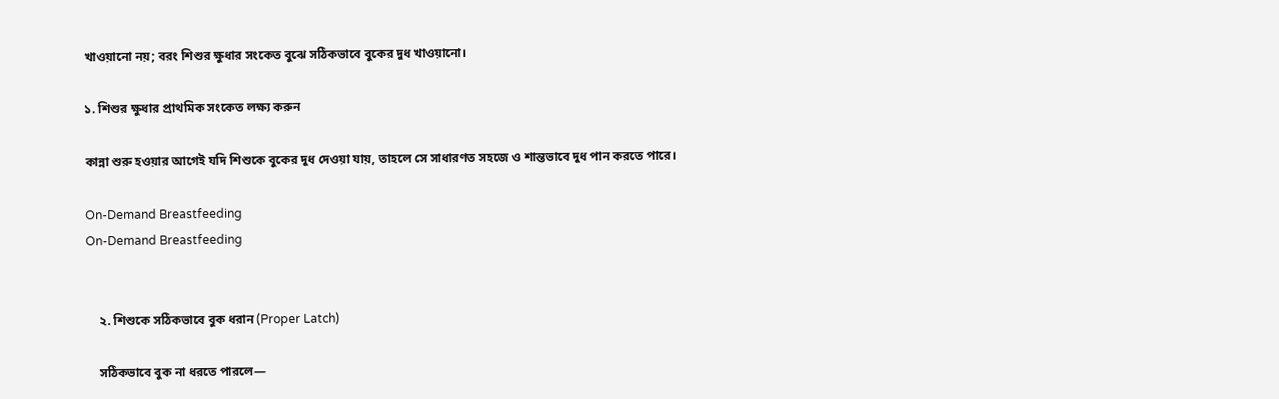খাওয়ানো নয়; বরং শিশুর ক্ষুধার সংকেত বুঝে সঠিকভাবে বুকের দুধ খাওয়ানো।

১. শিশুর ক্ষুধার প্রাথমিক সংকেত লক্ষ্য করুন

কান্না শুরু হওয়ার আগেই যদি শিশুকে বুকের দুধ দেওয়া যায়, তাহলে সে সাধারণত সহজে ও শান্তভাবে দুধ পান করতে পারে।

On-Demand Breastfeeding
On-Demand Breastfeeding


    ২. শিশুকে সঠিকভাবে বুক ধরান (Proper Latch)

    সঠিকভাবে বুক না ধরতে পারলে—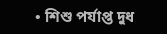• শিশু পর্যাপ্ত দুধ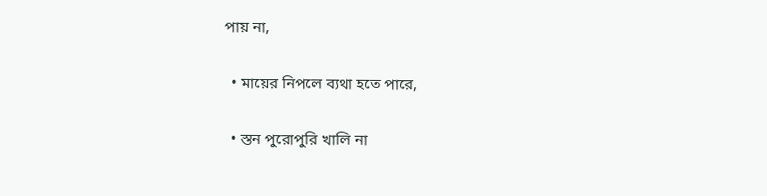পায় না,

  • মায়ের নিপলে ব্যথা হতে পারে,

  • স্তন পুরোপুরি খালি না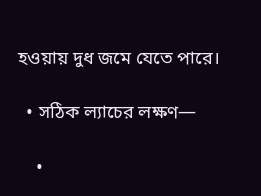হওয়ায় দুধ জমে যেতে পারে।

  • সঠিক ল্যাচের লক্ষণ—

    •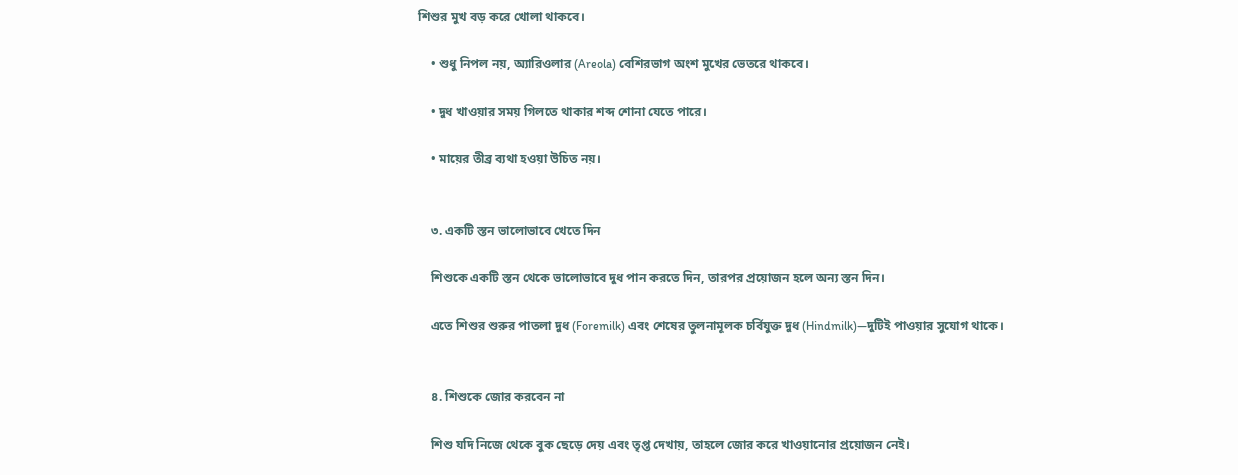শিশুর মুখ বড় করে খোলা থাকবে।

    • শুধু নিপল নয়, অ্যারিওলার (Areola) বেশিরভাগ অংশ মুখের ভেতরে থাকবে।

    • দুধ খাওয়ার সময় গিলতে থাকার শব্দ শোনা যেতে পারে।

    • মায়ের তীব্র ব্যথা হওয়া উচিত নয়।


    ৩. একটি স্তন ভালোভাবে খেতে দিন

    শিশুকে একটি স্তন থেকে ভালোভাবে দুধ পান করতে দিন, তারপর প্রয়োজন হলে অন্য স্তন দিন।

    এতে শিশুর শুরুর পাতলা দুধ (Foremilk) এবং শেষের তুলনামূলক চর্বিযুক্ত দুধ (Hindmilk)—দুটিই পাওয়ার সুযোগ থাকে।


    ৪. শিশুকে জোর করবেন না

    শিশু যদি নিজে থেকে বুক ছেড়ে দেয় এবং তৃপ্ত দেখায়, তাহলে জোর করে খাওয়ানোর প্রয়োজন নেই।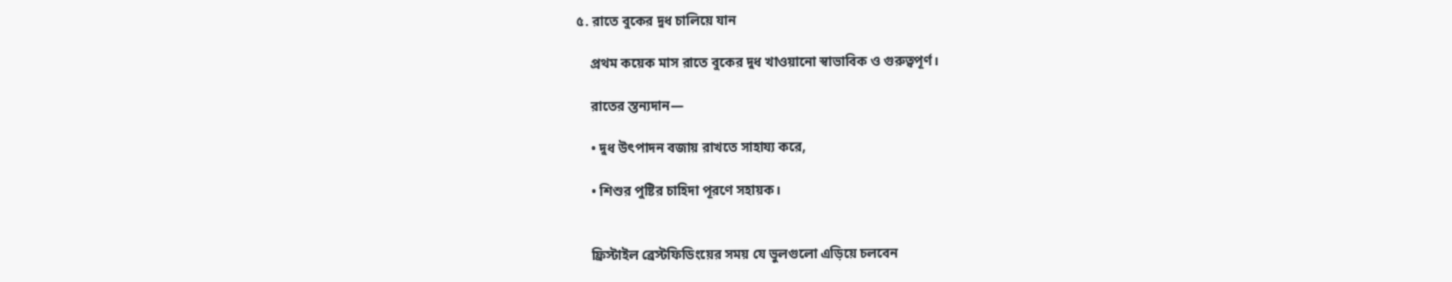৫. রাতে বুকের দুধ চালিয়ে যান

    প্রথম কয়েক মাস রাতে বুকের দুধ খাওয়ানো স্বাভাবিক ও গুরুত্বপূর্ণ।

    রাতের স্তন্যদান—

    • দুধ উৎপাদন বজায় রাখতে সাহায্য করে,

    • শিশুর পুষ্টির চাহিদা পূরণে সহায়ক।


    ফ্রিস্টাইল ব্রেস্টফিডিংয়ের সময় যে ভুলগুলো এড়িয়ে চলবেন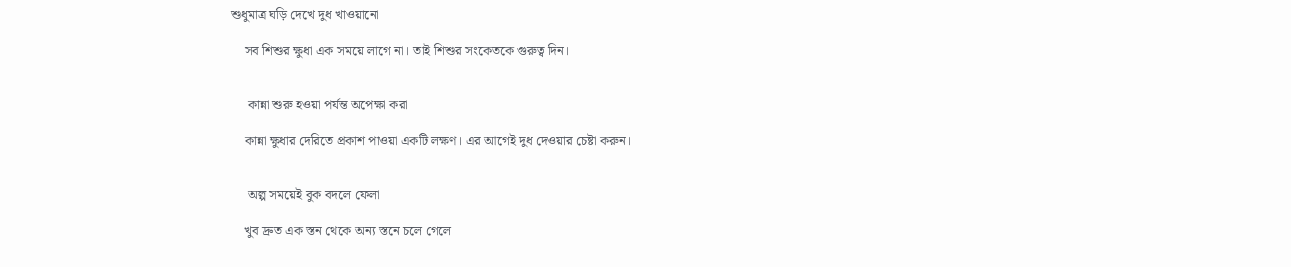শুধুমাত্র ঘড়ি দেখে দুধ খাওয়ানো

    সব শিশুর ক্ষুধা এক সময়ে লাগে না। তাই শিশুর সংকেতকে গুরুত্ব দিন।


     কান্না শুরু হওয়া পর্যন্ত অপেক্ষা করা

    কান্না ক্ষুধার দেরিতে প্রকাশ পাওয়া একটি লক্ষণ। এর আগেই দুধ দেওয়ার চেষ্টা করুন।


     অল্প সময়েই বুক বদলে ফেলা

    খুব দ্রুত এক স্তন থেকে অন্য স্তনে চলে গেলে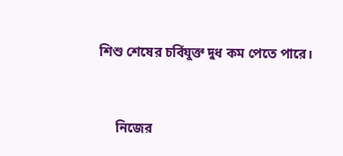শিশু শেষের চর্বিযুক্ত দুধ কম পেতে পারে।


     নিজের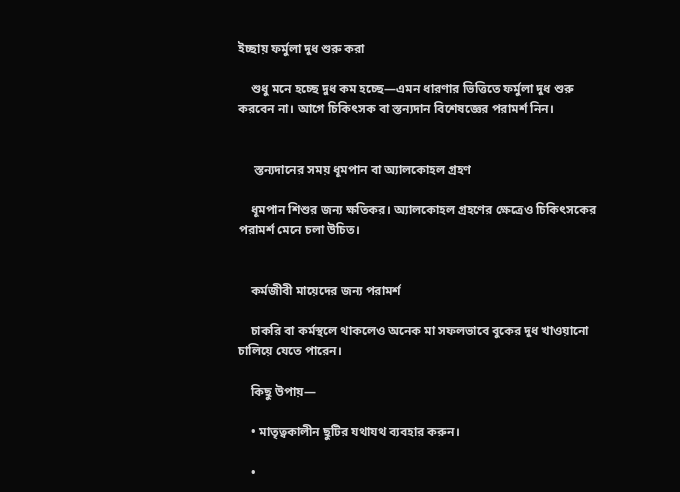ইচ্ছায় ফর্মুলা দুধ শুরু করা

    শুধু মনে হচ্ছে দুধ কম হচ্ছে—এমন ধারণার ভিত্তিতে ফর্মুলা দুধ শুরু করবেন না। আগে চিকিৎসক বা স্তন্যদান বিশেষজ্ঞের পরামর্শ নিন।


     স্তন্যদানের সময় ধূমপান বা অ্যালকোহল গ্রহণ

    ধূমপান শিশুর জন্য ক্ষতিকর। অ্যালকোহল গ্রহণের ক্ষেত্রেও চিকিৎসকের পরামর্শ মেনে চলা উচিত।


    কর্মজীবী মায়েদের জন্য পরামর্শ

    চাকরি বা কর্মস্থলে থাকলেও অনেক মা সফলভাবে বুকের দুধ খাওয়ানো চালিয়ে যেতে পারেন।

    কিছু উপায়—

    • মাতৃত্বকালীন ছুটির যথাযথ ব্যবহার করুন।

    •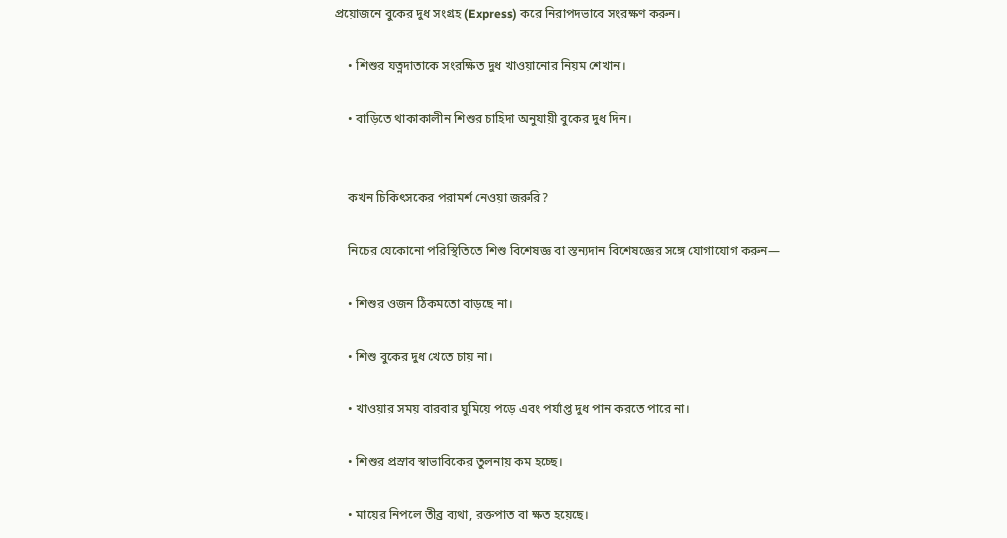প্রয়োজনে বুকের দুধ সংগ্রহ (Express) করে নিরাপদভাবে সংরক্ষণ করুন।

    • শিশুর যত্নদাতাকে সংরক্ষিত দুধ খাওয়ানোর নিয়ম শেখান।

    • বাড়িতে থাকাকালীন শিশুর চাহিদা অনুযায়ী বুকের দুধ দিন।


    কখন চিকিৎসকের পরামর্শ নেওয়া জরুরি?

    নিচের যেকোনো পরিস্থিতিতে শিশু বিশেষজ্ঞ বা স্তন্যদান বিশেষজ্ঞের সঙ্গে যোগাযোগ করুন—

    • শিশুর ওজন ঠিকমতো বাড়ছে না।

    • শিশু বুকের দুধ খেতে চায় না।

    • খাওয়ার সময় বারবার ঘুমিয়ে পড়ে এবং পর্যাপ্ত দুধ পান করতে পারে না।

    • শিশুর প্রস্রাব স্বাভাবিকের তুলনায় কম হচ্ছে।

    • মায়ের নিপলে তীব্র ব্যথা, রক্তপাত বা ক্ষত হয়েছে।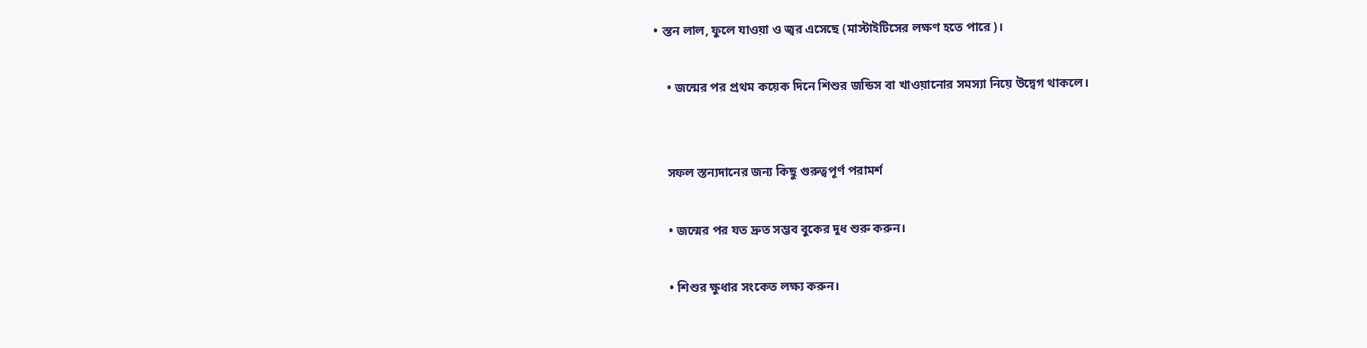• স্তন লাল, ফুলে যাওয়া ও জ্বর এসেছে (মাস্টাইটিসের লক্ষণ হতে পারে)।

    • জন্মের পর প্রথম কয়েক দিনে শিশুর জন্ডিস বা খাওয়ানোর সমস্যা নিয়ে উদ্বেগ থাকলে।


    সফল স্তন্যদানের জন্য কিছু গুরুত্বপূর্ণ পরামর্শ

    • জন্মের পর যত দ্রুত সম্ভব বুকের দুধ শুরু করুন।

    • শিশুর ক্ষুধার সংকেত লক্ষ্য করুন।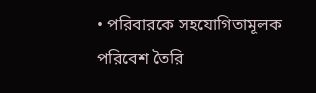• পরিবারকে সহযোগিতামূলক পরিবেশ তৈরি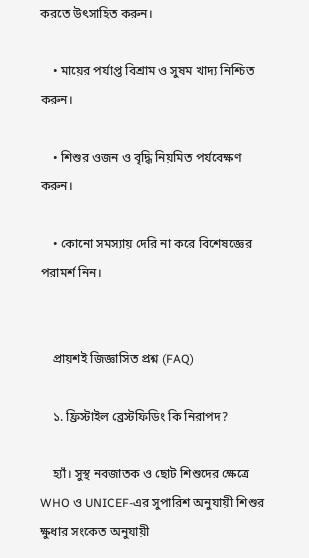করতে উৎসাহিত করুন।

    • মায়ের পর্যাপ্ত বিশ্রাম ও সুষম খাদ্য নিশ্চিত করুন।

    • শিশুর ওজন ও বৃদ্ধি নিয়মিত পর্যবেক্ষণ করুন।

    • কোনো সমস্যায় দেরি না করে বিশেষজ্ঞের পরামর্শ নিন।


    প্রায়শই জিজ্ঞাসিত প্রশ্ন (FAQ)

    ১. ফ্রিস্টাইল ব্রেস্টফিডিং কি নিরাপদ?

    হ্যাঁ। সুস্থ নবজাতক ও ছোট শিশুদের ক্ষেত্রে WHO ও UNICEF-এর সুপারিশ অনুযায়ী শিশুর ক্ষুধার সংকেত অনুযায়ী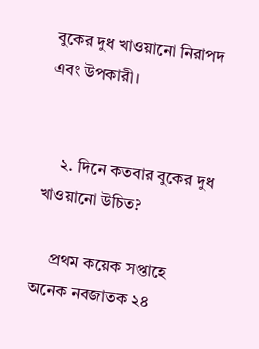বুকের দুধ খাওয়ানো নিরাপদ এবং উপকারী।


    ২. দিনে কতবার বুকের দুধ খাওয়ানো উচিত?

    প্রথম কয়েক সপ্তাহে অনেক নবজাতক ২৪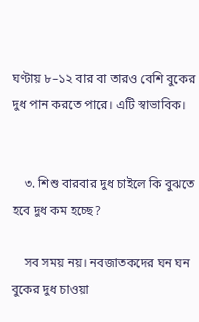ঘণ্টায় ৮–১২ বার বা তারও বেশি বুকের দুধ পান করতে পারে। এটি স্বাভাবিক।


    ৩. শিশু বারবার দুধ চাইলে কি বুঝতে হবে দুধ কম হচ্ছে?

    সব সময় নয়। নবজাতকদের ঘন ঘন বুকের দুধ চাওয়া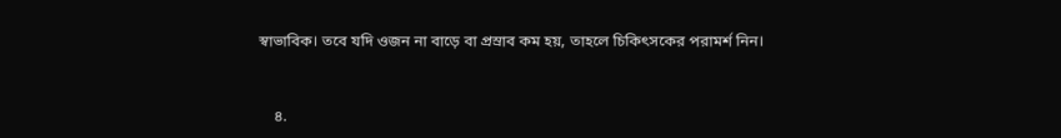স্বাভাবিক। তবে যদি ওজন না বাড়ে বা প্রস্রাব কম হয়, তাহলে চিকিৎসকের পরামর্শ নিন।


    ৪.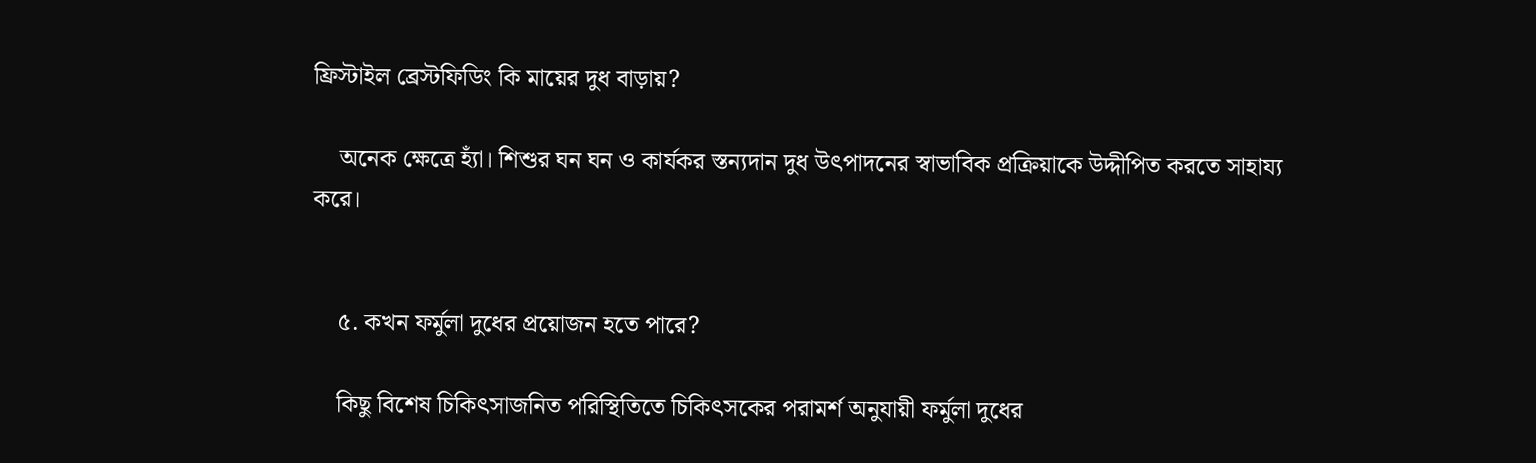ফ্রিস্টাইল ব্রেস্টফিডিং কি মায়ের দুধ বাড়ায়?

    অনেক ক্ষেত্রে হ্যাঁ। শিশুর ঘন ঘন ও কার্যকর স্তন্যদান দুধ উৎপাদনের স্বাভাবিক প্রক্রিয়াকে উদ্দীপিত করতে সাহায্য করে।


    ৫. কখন ফর্মুলা দুধের প্রয়োজন হতে পারে?

    কিছু বিশেষ চিকিৎসাজনিত পরিস্থিতিতে চিকিৎসকের পরামর্শ অনুযায়ী ফর্মুলা দুধের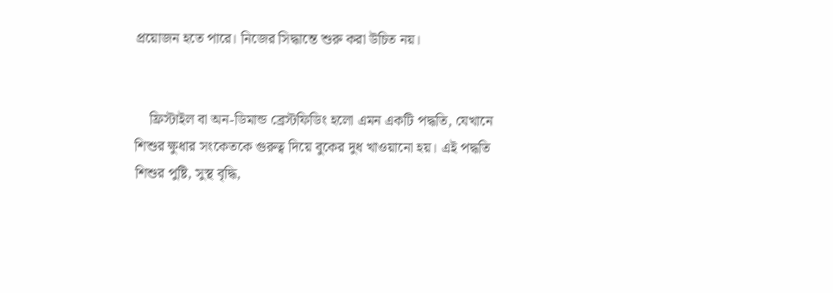প্রয়োজন হতে পারে। নিজের সিদ্ধান্তে শুরু করা উচিত নয়।


    ফ্রিস্টাইল বা অন-ডিমান্ড ব্রেস্টফিডিং হলো এমন একটি পদ্ধতি, যেখানে শিশুর ক্ষুধার সংকেতকে গুরুত্ব দিয়ে বুকের দুধ খাওয়ানো হয়। এই পদ্ধতি শিশুর পুষ্টি, সুস্থ বৃদ্ধি,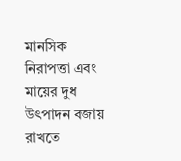মানসিক নিরাপত্তা এবং মায়ের দুধ উৎপাদন বজায় রাখতে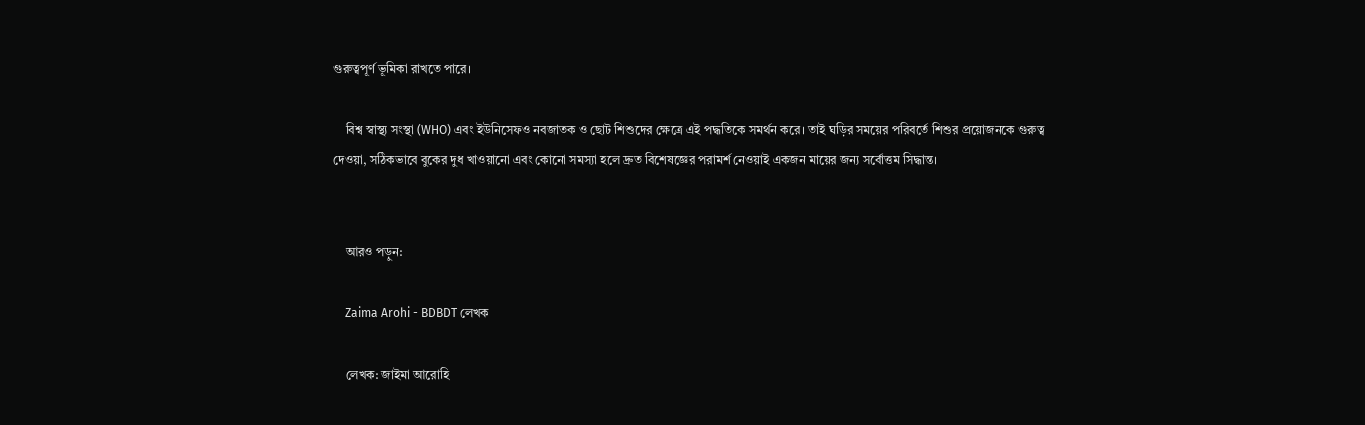গুরুত্বপূর্ণ ভূমিকা রাখতে পারে।

    বিশ্ব স্বাস্থ্য সংস্থা (WHO) এবং ইউনিসেফও নবজাতক ও ছোট শিশুদের ক্ষেত্রে এই পদ্ধতিকে সমর্থন করে। তাই ঘড়ির সময়ের পরিবর্তে শিশুর প্রয়োজনকে গুরুত্ব দেওয়া, সঠিকভাবে বুকের দুধ খাওয়ানো এবং কোনো সমস্যা হলে দ্রুত বিশেষজ্ঞের পরামর্শ নেওয়াই একজন মায়ের জন্য সর্বোত্তম সিদ্ধান্ত।


    আরও পড়ুন:

    Zaima Arohi - BDBDT লেখক

    লেখক: জাইমা আরোহি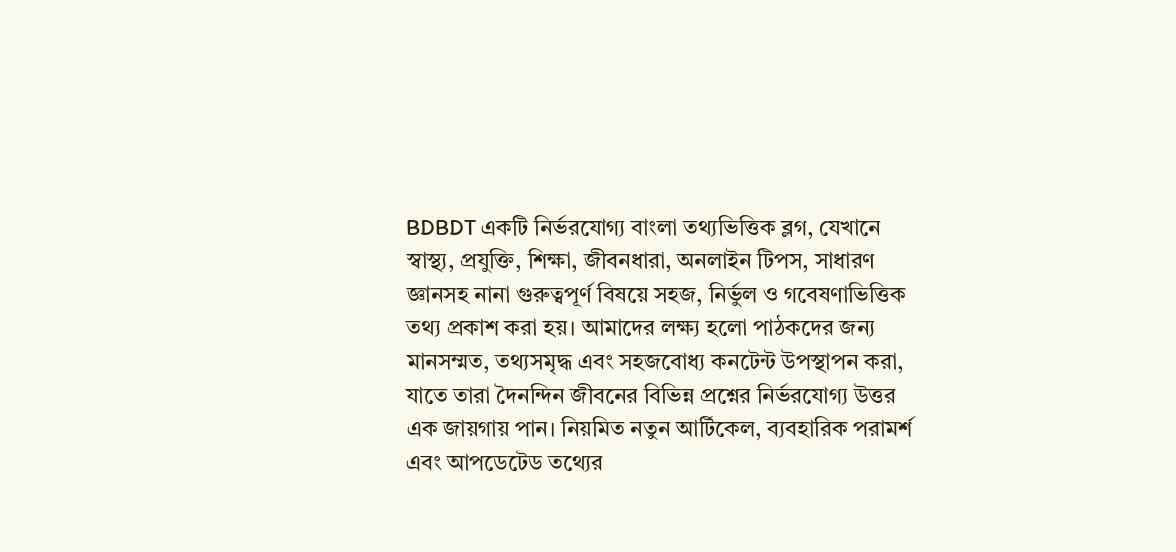BDBDT একটি নির্ভরযোগ্য বাংলা তথ্যভিত্তিক ব্লগ, যেখানে স্বাস্থ্য, প্রযুক্তি, শিক্ষা, জীবনধারা, অনলাইন টিপস, সাধারণ জ্ঞানসহ নানা গুরুত্বপূর্ণ বিষয়ে সহজ, নির্ভুল ও গবেষণাভিত্তিক তথ্য প্রকাশ করা হয়। আমাদের লক্ষ্য হলো পাঠকদের জন্য মানসম্মত, তথ্যসমৃদ্ধ এবং সহজবোধ্য কনটেন্ট উপস্থাপন করা, যাতে তারা দৈনন্দিন জীবনের বিভিন্ন প্রশ্নের নির্ভরযোগ্য উত্তর এক জায়গায় পান। নিয়মিত নতুন আর্টিকেল, ব্যবহারিক পরামর্শ এবং আপডেটেড তথ্যের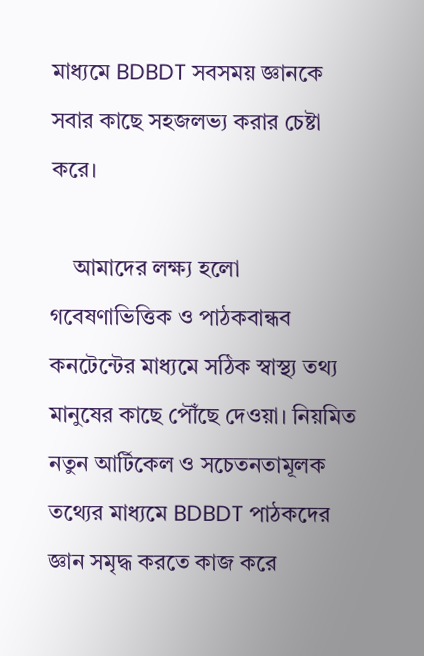মাধ্যমে BDBDT সবসময় জ্ঞানকে সবার কাছে সহজলভ্য করার চেষ্টা করে।

    আমাদের লক্ষ্য হলো গবেষণাভিত্তিক ও পাঠকবান্ধব কনটেন্টের মাধ্যমে সঠিক স্বাস্থ্য তথ্য মানুষের কাছে পৌঁছে দেওয়া। নিয়মিত নতুন আর্টিকেল ও সচেতনতামূলক তথ্যের মাধ্যমে BDBDT পাঠকদের জ্ঞান সমৃদ্ধ করতে কাজ করে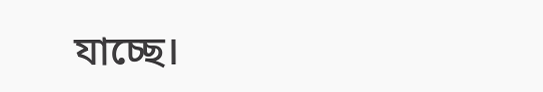যাচ্ছে।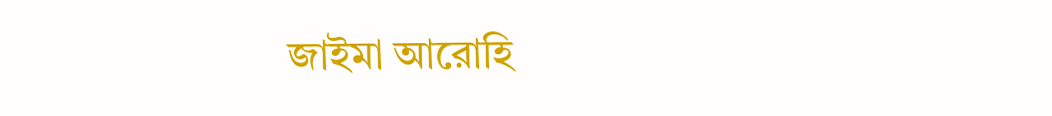জাইমা আরোহি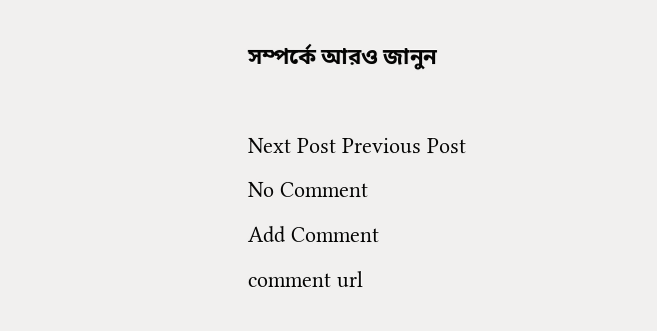সম্পর্কে আরও জানুন

Next Post Previous Post
No Comment
Add Comment
comment url